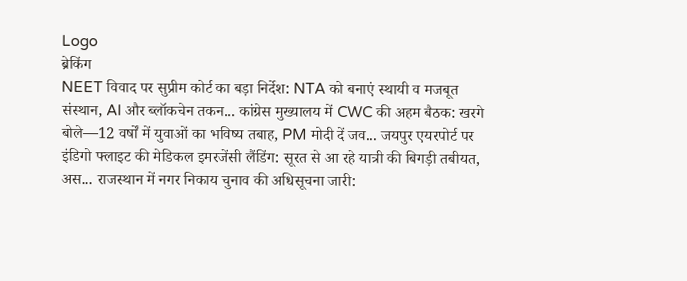Logo
ब्रेकिंग
NEET विवाद पर सुप्रीम कोर्ट का बड़ा निर्देश: NTA को बनाएं स्थायी व मजबूत संस्थान, AI और ब्लॉकचेन तकन... कांग्रेस मुख्यालय में CWC की अहम बैठक: खरगे बोले—12 वर्षों में युवाओं का भविष्य तबाह, PM मोदी दें जव... जयपुर एयरपोर्ट पर इंडिगो फ्लाइट की मेडिकल इमरजेंसी लैंडिंग: सूरत से आ रहे यात्री की बिगड़ी तबीयत, अस... राजस्थान में नगर निकाय चुनाव की अधिसूचना जारी: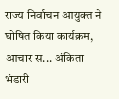राज्य निर्वाचन आयुक्त ने घोषित किया कार्यक्रम, आचार स... अंकिता भंडारी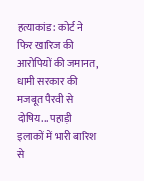हत्याकांड: कोर्ट ने फिर खारिज की आरोपियों की जमानत, धामी सरकार की मजबूत पैरवी से दोषिय... पहाड़ी इलाकों में भारी बारिश से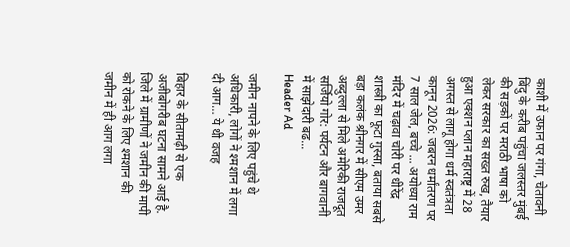काशी में उफान पर गंगा, चेतावनी बिंदु के करीब पहुंचा जलस्तर मुंबई की सड़कों पर मराठी भाषा को लेकर सरकार का सख्त रुख, तैयार हुआ एक्शन प्लान महाराष्ट्र में 28 अगस्त से लागू होगा धर्म स्वतंत्रता कानून 2026: जबरन धर्मांतरण पर 7 साल जेल, बच्चे ... अयोध्या राम मंदिर में चढ़ावा चोरी पर धीरेंद्र शास्त्री का फूटा गुस्सा, बताया सबसे बड़ा कलंक श्रीनगर में सीएम उमर अब्दुल्ला से मिले अमेरिकी राजदूत सर्जियो गोर: पर्यटन और बागवानी में साझेदारी बढ...
Header Ad

जमीन नापने के लिए पहुंचे थे अधिकारी, लोगों ने श्मशान में लगा दी आग… ये थी वजह

बिहार के सीतामढ़ी से एक अजीबोगरीब घटना सामने आई है. जिले में ग्रामीणों ने जमीन की मापी को रोकने के लिए श्मशान की जमीन में ही आग लगा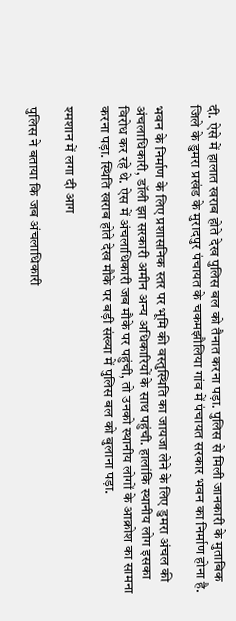दी. ऐसे में हालात खराब होते देख पुलिस बल को तैनात करना पड़ा. पुलिस से मिली जानकारी के मुताबिक जिले के डुमरा प्रखंड के मुरादपुर पंचायत के चकमझौलिया गांव में पंचायत सरकार भवन का निर्माण होना है.

भवन के निर्माण के लिए प्रशासनिक स्तर पर भूमि की वस्तुस्थिति का जायजा लेने के लिए डुमरा अंचल की अंचलाधिकारी, डॉली झा सरकारी अमीन अन्य अधिकारियों के साथ पहुंची. हालांकि स्थानीय लोग इसका विरोध कर रहे थे. ऐस में अंचलाधिकारी जब मौके पर पहुंची, तो उनको स्थानीय लोगों के आक्रोश का सामना करना पड़ा. स्थिति खराब होते देख मौके पर बड़ी संख्या में पुलिस बल को बुलाना पड़ा.

श्मशान में लगा दी आग

पुलिस ने बताया कि जब अंचलाधिकारी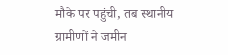मौके पर पहुंची, तब स्थानीय ग्रामीणों ने जमीन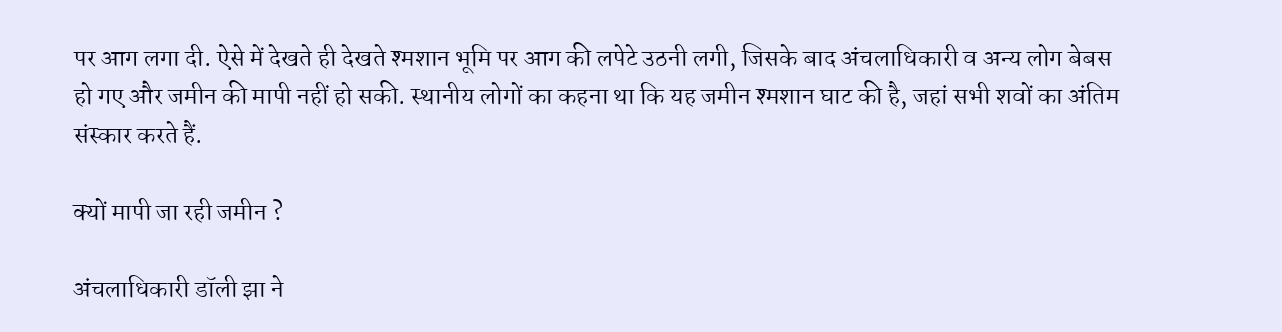पर आग लगा दी. ऐसे में देखते ही देखते श्मशान भूमि पर आग की लपेटे उठनी लगी, जिसके बाद अंचलाधिकारी व अन्य लोग बेबस हो गए और जमीन की मापी नहीं हो सकी. स्थानीय लोगों का कहना था कि यह जमीन श्मशान घाट की है, जहां सभी शवों का अंतिम संस्कार करते हैं.

क्यों मापी जा रही जमीन ?

अंचलाधिकारी डॉली झा ने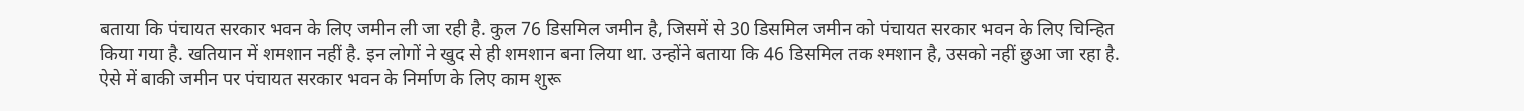बताया कि पंचायत सरकार भवन के लिए जमीन ली जा रही है. कुल 76 डिसमिल जमीन है, जिसमें से 30 डिसमिल जमीन को पंचायत सरकार भवन के लिए चिन्हित किया गया है. खतियान में शमशान नहीं है. इन लोगों ने खुद से ही शमशान बना लिया था. उन्होंने बताया कि 46 डिसमिल तक श्मशान है, उसको नहीं छुआ जा रहा है. ऐसे में बाकी जमीन पर पंचायत सरकार भवन के निर्माण के लिए काम शुरू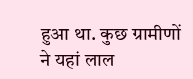हुआ था. कुछ ग्रामीणों ने यहां लाल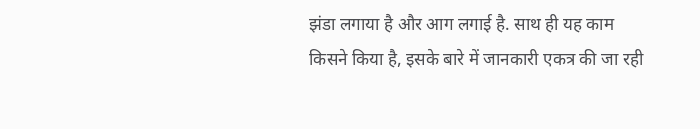झंडा लगाया है और आग लगाई है. साथ ही यह काम किसने किया है, इसके बारे में जानकारी एकत्र की जा रही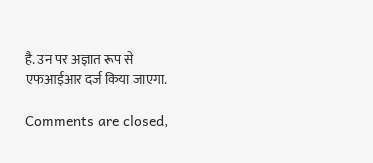है. उन पर अज्ञात रूप से एफआईआर दर्ज किया जाएगा.

Comments are closed,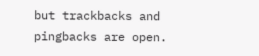but trackbacks and pingbacks are open.